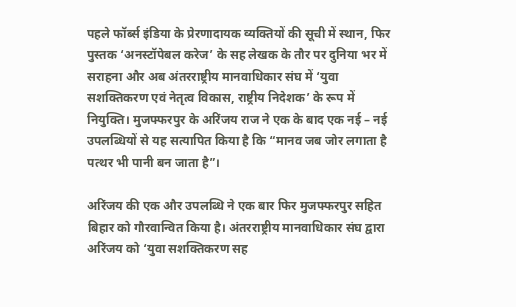पहले फॉर्ब्स इंडिया के प्रेरणादायक व्यक्तियों की सूची में स्थान, फिर पुस्तक ‘अनस्टॉपेबल करेज’ के सह लेखक के तौर पर दुनिया भर में सराहना और अब अंतरराष्ट्रीय मानवाधिकार संघ में ‘युवा सशक्तिकरण एवं नेतृत्व विकास, राष्ट्रीय निदेशक’ के रूप में नियुक्ति। मुजफ्फरपुर के अरिंजय राज ने एक के बाद एक नई – नई उपलब्धियों से यह सत्यापित किया है कि “मानव जब जोर लगाता है पत्थर भी पानी बन जाता है”।

अरिंजय की एक और उपलब्धि ने एक बार फिर मुजफ्फरपुर सहित बिहार को गौरवान्वित किया है। अंतरराष्ट्रीय मानवाधिकार संघ द्वारा अरिंजय को ‘युवा सशक्तिकरण सह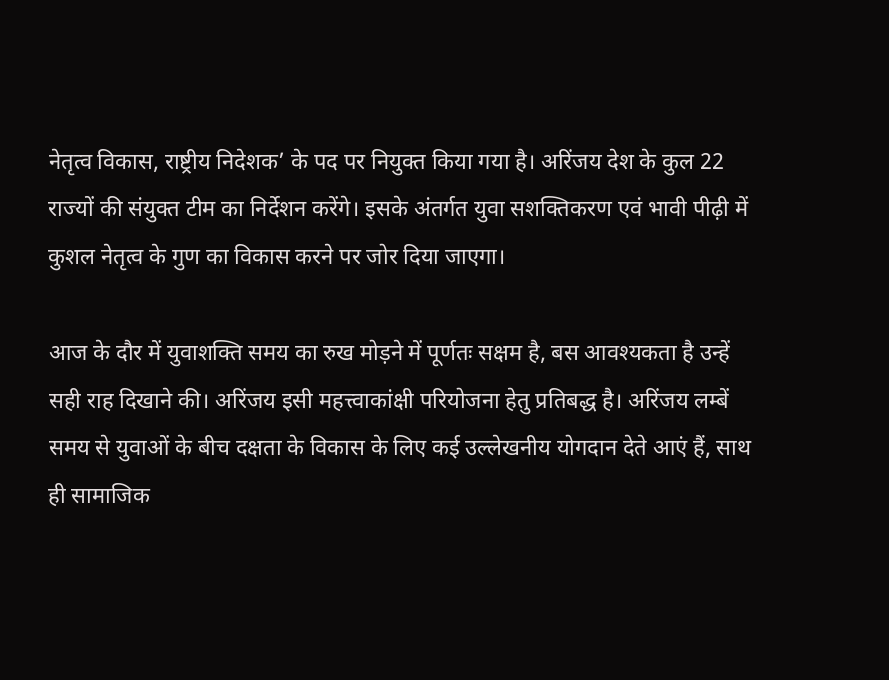नेतृत्व विकास, राष्ट्रीय निदेशक’ के पद पर नियुक्त किया गया है। अरिंजय देश के कुल 22 राज्यों की संयुक्त टीम का निर्देशन करेंगे। इसके अंतर्गत युवा सशक्तिकरण एवं भावी पीढ़ी में कुशल नेतृत्व के गुण का विकास करने पर जोर दिया जाएगा।

आज के दौर में युवाशक्ति समय का रुख मोड़ने में पूर्णतः सक्षम है, बस आवश्यकता है उन्हें सही राह दिखाने की। अरिंजय इसी महत्त्वाकांक्षी परियोजना हेतु प्रतिबद्ध है। अरिंजय लम्बें समय से युवाओं के बीच दक्षता के विकास के लिए कई उल्लेखनीय योगदान देते आएं हैं, साथ ही सामाजिक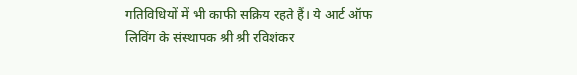गतिविधियों में भी काफी सक्रिय रहते हैं। ये आर्ट ऑफ लिविंग के संस्थापक श्री श्री रविशंकर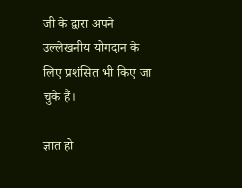जी के द्वारा अपने उल्लेखनीय योगदान के लिए प्रशंसित भी किए जा चुके हैं।

ज्ञात हो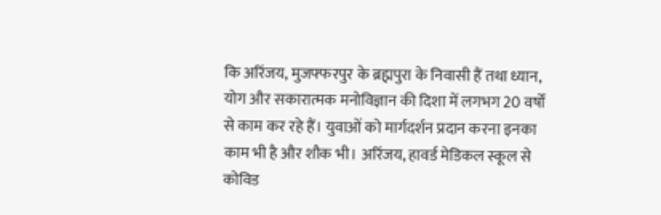कि अरिंजय, मुजफ्फरपुर के ब्रह्मपुरा के निवासी हैं तथा ध्यान, योग और सकारात्मक मनोविज्ञान की दिशा में लगभग 20 वर्षों से काम कर रहे हैं। युवाओं को मार्गदर्शन प्रदान करना इनका काम भी है और शौक भी। अरिंजय, हावर्ड मेडिकल स्कूल से कोविड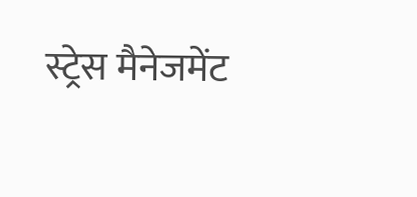स्ट्रेस मैनेजमेंट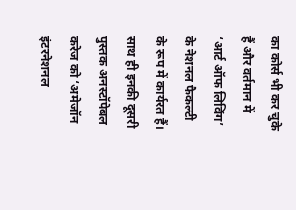का कोर्स भी कर चुके हैं और वर्तमान में ‘आर्ट ऑफ लिविंग’ के नेशनल फैकल्टी के रूप में कार्यरत हैं। साथ ही इनकी दूसरी पुस्तक अनस्टॉपेबल करेज को ‘अमेजॉन इंटरनेशनल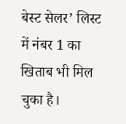बेस्ट सेलर’ लिस्ट में नंबर 1 का खिताब भी मिल चुका है।